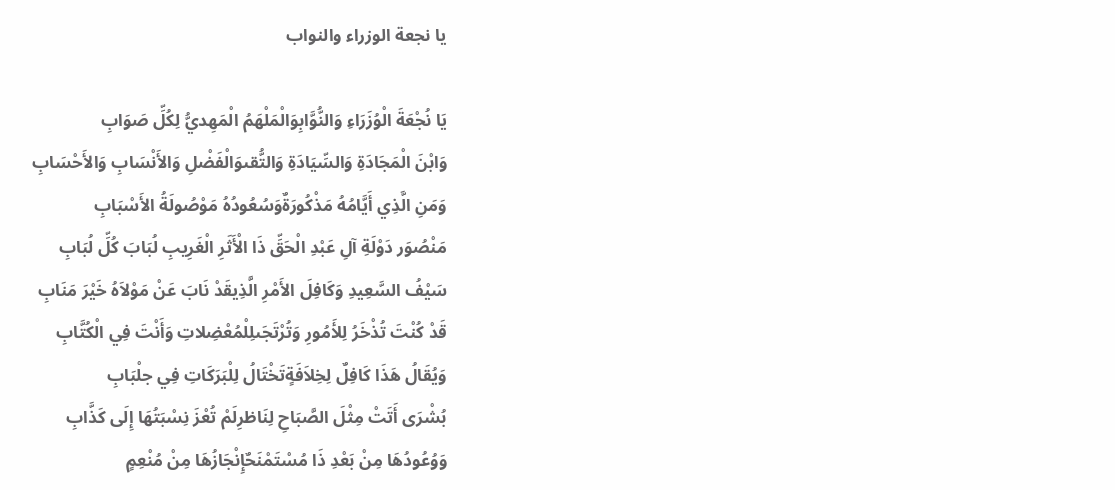يا نجعة الوزراء والنواب

يَا نُجْعَةَ الْوُزَرَاءِ وَالنُّوَّابِوَالْمَلْهَمُ الْمَهِديُّ لِكُلِّ صَوَابِ
وَابْنَ الْمَجَادَةِ وَالسِّيَادَةِ وَالتُّقىوَالْفَضْلِ وَالأَنْسَابِ وَالأَحْسَابِ
وَمَنِ الَّذِي أَيَّامُهُ مَذْكُورَةٌوَسُعُودُهُ مَوْصُولَةُ الأَسْبَابِ
مَنْصُوَر دَوْلَةِ آلِ عَبْدِ الْحَقِّ ذَا الْأَثَرِ الْغَرِيبِ لُبَابَ كُلِّ لُبَابِ
سَيْفُ السَّعِيدِ وَكَافِلَ الأَمْرِ الَّذِيقَدْ نَابَ عَنْ مَوْلاَهُ خَيْرَ مَنَابِ
قَدْ كُنْتَ تُذْخَرُ لِلأَمُورِ وَتُرْتَجَىلِلْمُعْضِلاتِ وَأَنْتَ فِي الْكُتَّابِ
وَيُقَالُ هَذَا كَافِلٌ لِخِلاَفَةٍتَخْتَالُ لِلْبَرَكَاتِ فِي جلْبَابِ
بُشْرَى أَتَتْ مِثْلَ الصَّبَاحِ لِنَاظرِلَمْ تُعْزَ نِسْبَتُهَا إِلَى كَذَّابِ
وَوُعُودُهَا مِنْ بَعْدِ ذَا مُسْتَمْنَحٌإِنْجَازُهَا مِنْ مُنْعِمٍ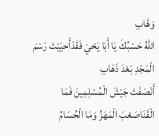وَهَّابِ
اللهُ حَسْبُكَ يَا أَبَا يَحْيَ فَقَدْأَحيَيْتَ رَسْمَ الْمَجْدِ بَعْدَ ذَهَابِ
أَنْصَفَتَ جَيْشَ الْمُسْلِمِينَ فَمَا الْقَنَاصَعْبَ الْمَهَزِّ وَمَا الْحُسَامُ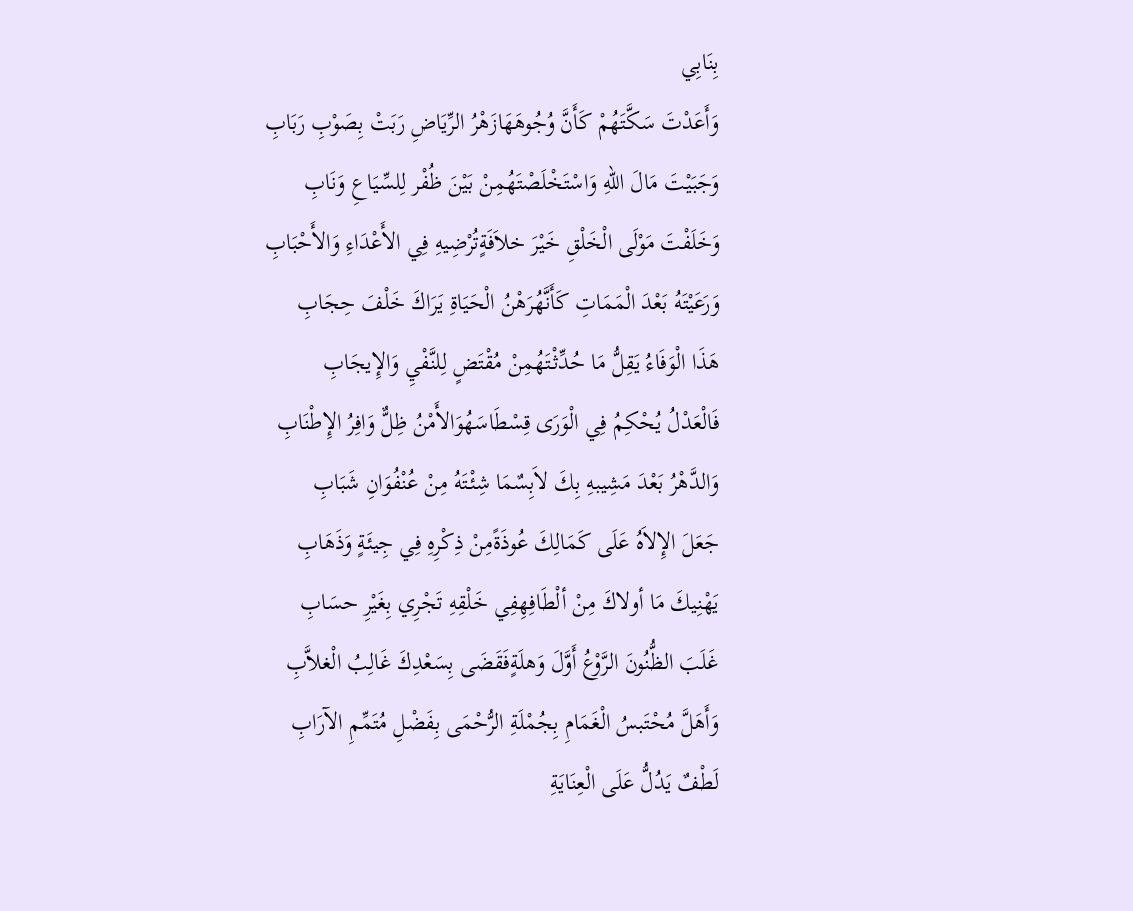بِنَابِي
وَأَعَدْتَ سَكَّتَهُمْ كَأَنَّ وُجُوهَهَازَهْرُ الرِّيَاضِ رَبَتْ بِصَوْبِ رَبَابِ
وَجَبَيْتَ مَالَ اللهِ وَاسْتَخْلَصْتَهُمِنْ بَيْنَ ظُفْر لِلسِّيَاعِ وَنَابِ
وَخَلَفْتَ مَوْلَى الْخَلْقِ خَيْرَ خلاَفَةٍتُرْضِيهِ فِي الأَعْدَاءِ وَالأَحْبَابِ
وَرَعَيْتَهُ بَعْدَ الْمَمَاتِ كَأَنَّهُرَهْنُ الْحَيَاةِ يَرَاكَ خَلْفَ حِجَابِ
هَذَا الْوَفَاءُ يَقِلُّ مَا حُدِّثْتَهُمِنْ مُقْتَضٍ لِلنَّفْيِ وَالإِيجَابِ
فَالْعَدْلُ يُحْكِمُ فِي الْوَرَى قِسْطَاسَهُوَالأَمْنُ ظِلٌّ وَافِرُ الإِطْنَابِ
وَالدَّهْرُ بَعْدَ مَشِيبهِ بِكَ لاَبِسٌمَا شِئْتَهُ مِنْ عُنْفُوَانِ شَبَابِ
جَعَلَ الإِلاَهُ عَلَى كَمَالِكَ عُوذَةًمِنْ ذِكْرِهِ فِي جِيئَةٍ وَذَهَابِ
يَهْنِيكَ مَا أولاكَ مِنْ ألْطَافِهِفِي خَلْقِهِ تَجْرِي بِغَيْرِ حسَابِ
غَلَبَ الظُّنُونَ الرَّوْعُ أَوَّلَ وَهلَةٍفَقَضَى بِسَعْدِكَ غَالِبُ الْغلاَّبِ
وَأَهَلَّ مُحْتَبسُ الْغَمَامِ بِجُمْلَةِ الرُّحْمَى بِفَضْلِ مُتَمِّمِ الآرَابِ
لَطْفٌ يَدُلُّ عَلَى الْعِنَايَةِ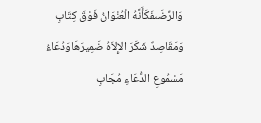وَالرِّضَىفَكَأَنَّهُ الْعُنْوَانُ فَوْقَ كِتَابِ
وَمَقَاصِدٌ شَكَرَ الإِلاَهُ ضَمِيرَهَاوَدُعَاءُ مَسْمُوعِ الدُّعَاءِ مُجَابِ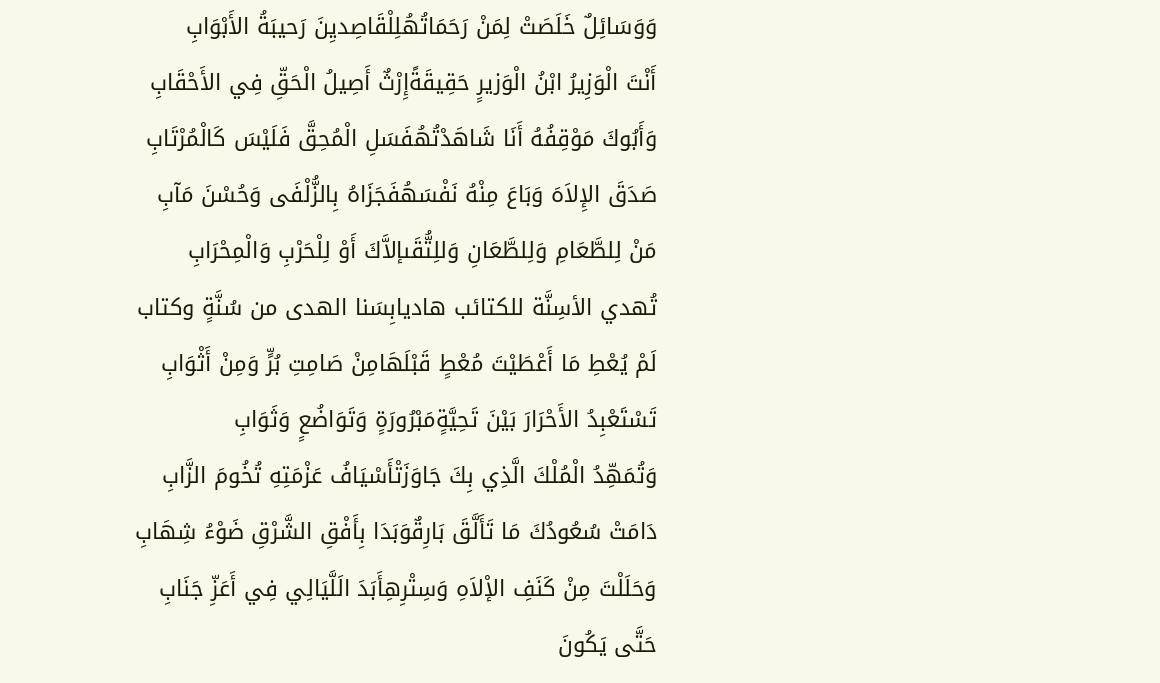وَوَسَائِلٌ خَلَصَتْ لِمَنْ رَحَمَاتُهُلِلْقَاصِديِنَ رَحيبَةُ الأَبْوَابِ
أَنْتَ الْوَزِيرُ ابْنُ الْوَزيرٍ حَقِيقَةًإِرْثٌ أَصِيلُ الْحَقِّ فِي الأَحْقَابِ
وَأَبُوكَ مَوْقِفُهُ أَنَا شَاهَدْتُهُفَسَلِ الْمُحِقَّ فَلَيْسَ كَالْمُرْتَابِ
صَدَقَ الإِلاَهَ وَبَاعَ مِنْهُ نَفْسَهُفَجَزَاهُ بِالزُّلْفَى وَحُسْنَ مَآبِ
مَنْ لِلطَّعَامِ وَلِلطَّعَانِ وَللِتُّقَىإلاَّكَ أَوْ لِلْحَرْبِ وَالْمِحْرَابِ
تُهدي الأسِنَّة للكتائب هاديابِسَنا الهدى من سُنَّةٍ وكتاب
لَمْ يُعْطِ مَا أَعْطَيْتَ مُعْطٍ قَبْلَهَامِنْ صَامِتِ بُرٍّ وَمِنْ أَثْوَابِ
تَسْتَعْبِدُ الأَحْرَارَ بَيْنَ تَحِيَّةٍمَبْرُورَةٍ وَتَوَاضُعٍ وَثَوَابِ
وَتُمَهِّدُ الْمُلْكَ الَّذِي بِكَ جَاوَزَتْأَسْيَافُ عَزْمَتِهِ تُخُومَ الزَّابِ
دَامَتْ سُعُودُكَ مَا تَأَلَّقَ بَارِقٌوَبَدَا بِأَفْقِ الشَّرْقِ ضَوْءُ شِهَابِ
وَحَلَلْتَ مِنْ كَنَفِ الإْلاَهِ وَسِتْرِهِأَبَدَ الَلَّيَالِي فِي أَعَزِّ جَنَابِ
حَتَّى يَكُونَ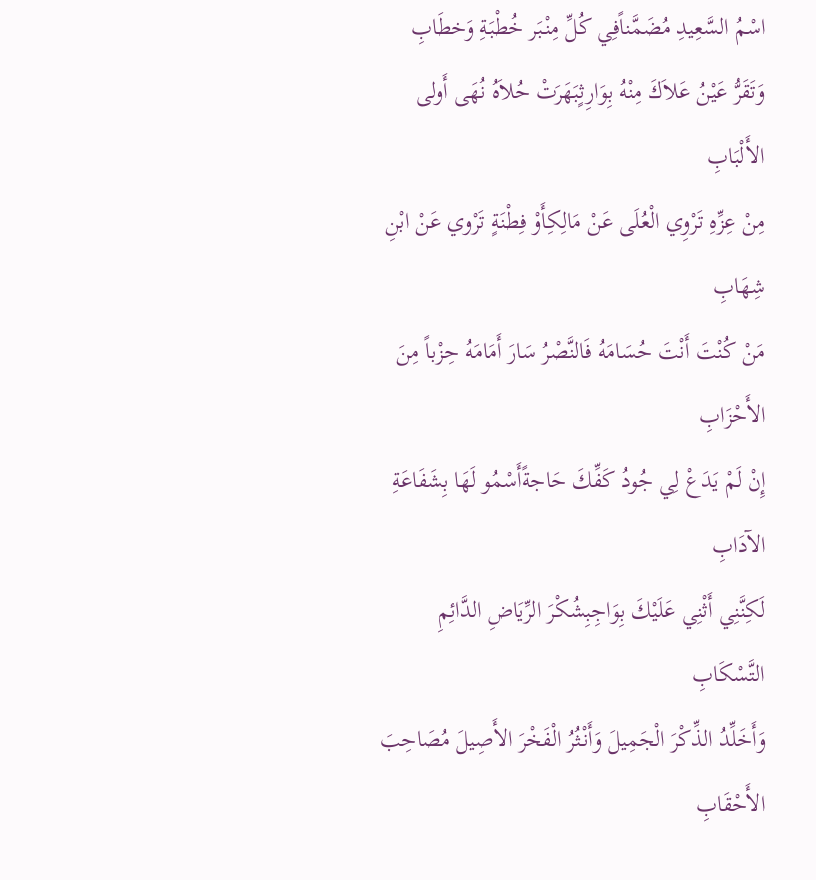اسْمُ السَّعِيدِ مُضَمَّناًفِي كُلِّ مِنْبَر خُطْبَةِ وَخطَابِ
وَتَقَرُّ عَيْنُ عَلاَكَ مِنْهُ بِوَارِثٍبَهَرَتْ حُلاَهُ نُهَى أَولى الأَلْبَابِ
مِنْ عِزِّهِ تَرْوِي الْعُلَى عَنْ مَالِكِأَوْ فِطْنَةٍ تَرْوي عَنْ ابْنِ شِهَابِ
مَنْ كُنْتَ أَنْتَ حُسَامَهُ فَالنَّصْرُ سَارَ أَمَامَهُ حِزْباً مِنَ الأَحْزَابِ
إِنْ لَمْ يَدَعْ لِي جُودُ كَفِّكَ حَاجةًأَسْمُو لَهَا بِشَفَاعَةِ الآدَابِ
لَكِنَّنِي أَثْنِي عَلَيْكَ بِوَاجِبِشُكْرَ الرِّيَاضِ الدَّائِمِ التَّسْكَابِ
وَأَخَلِّدُ الذِّكْرَ الْجَمِيلَ وَأَنْثُرُ الْفَخْرَ الأَصِيلَ مُصَاحِبَ الأَحْقَابِ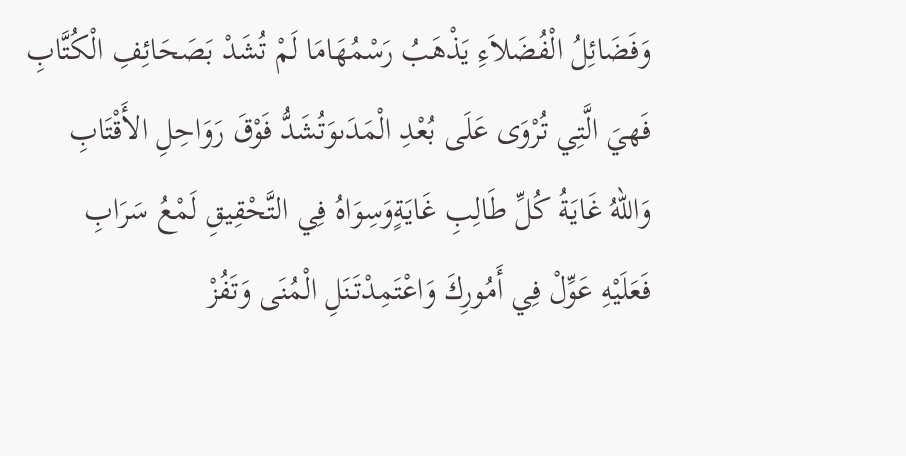وَفَضَائِلُ الْفُضَلاَءِ يَذْهَبُ رَسْمُهَامَا لَمْ تُشَدْ بَصَحَائِفِ الْكُتَّابِ
فَهيَ الَّتِي تُرْوَى عَلَى بُعْدِ الْمَدَىوَتُشَدُّ فَوْقَ رَوَاحِلِ الأَقْتَابِ
وَاللهُ غَايَةُ كُلِّ طَالِبِ غَايَةٍوَسِوَاهُ فِي التَّحْقِيقِ لَمْعُ سَرَابِ
فَعَلَيْهِ عَوِّلْ فِي أَمُورِكَ وَاعْتَمِدْتَنَلِ الْمُنَى وَتَفُزْ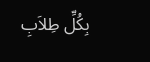بِكُلِّ طِلاَبِ